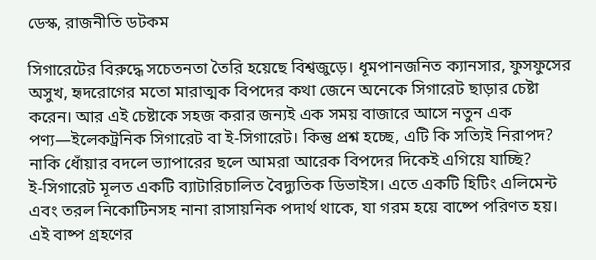ডেস্ক, রাজনীতি ডটকম

সিগারেটের বিরুদ্ধে সচেতনতা তৈরি হয়েছে বিশ্বজুড়ে। ধূমপানজনিত ক্যানসার, ফুসফুসের অসুখ, হৃদরোগের মতো মারাত্মক বিপদের কথা জেনে অনেকে সিগারেট ছাড়ার চেষ্টা করেন। আর এই চেষ্টাকে সহজ করার জন্যই এক সময় বাজারে আসে নতুন এক পণ্য—ইলেকট্রনিক সিগারেট বা ই-সিগারেট। কিন্তু প্রশ্ন হচ্ছে, এটি কি সত্যিই নিরাপদ? নাকি ধোঁয়ার বদলে ভ্যাপারের ছলে আমরা আরেক বিপদের দিকেই এগিয়ে যাচ্ছি?
ই-সিগারেট মূলত একটি ব্যাটারিচালিত বৈদ্যুতিক ডিভাইস। এতে একটি হিটিং এলিমেন্ট এবং তরল নিকোটিনসহ নানা রাসায়নিক পদার্থ থাকে, যা গরম হয়ে বাষ্পে পরিণত হয়। এই বাষ্প গ্রহণের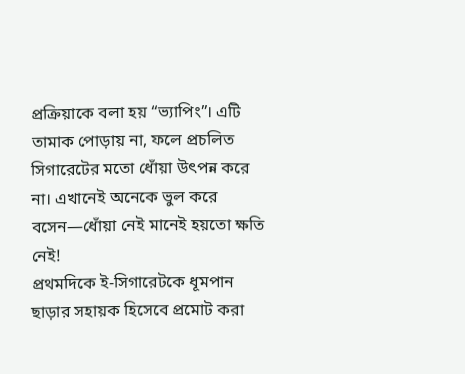প্রক্রিয়াকে বলা হয় “ভ্যাপিং”। এটি তামাক পোড়ায় না, ফলে প্রচলিত সিগারেটের মতো ধোঁয়া উৎপন্ন করে না। এখানেই অনেকে ভুল করে বসেন—ধোঁয়া নেই মানেই হয়তো ক্ষতি নেই!
প্রথমদিকে ই-সিগারেটকে ধূমপান ছাড়ার সহায়ক হিসেবে প্রমোট করা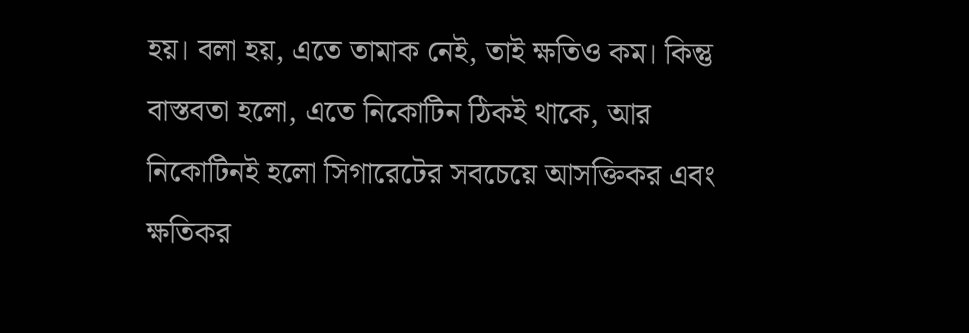হয়। বলা হয়, এতে তামাক নেই, তাই ক্ষতিও কম। কিন্তু বাস্তবতা হলো, এতে নিকোটিন ঠিকই থাকে, আর নিকোটিনই হলো সিগারেটের সবচেয়ে আসক্তিকর এবং ক্ষতিকর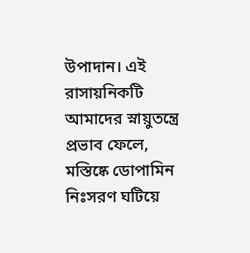উপাদান। এই রাসায়নিকটি আমাদের স্নায়ুতন্ত্রে প্রভাব ফেলে, মস্তিষ্কে ডোপামিন নিঃসরণ ঘটিয়ে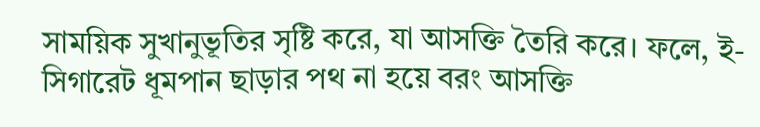সাময়িক সুখানুভূতির সৃষ্টি করে, যা আসক্তি তৈরি করে। ফলে, ই-সিগারেট ধূমপান ছাড়ার পথ না হয়ে বরং আসক্তি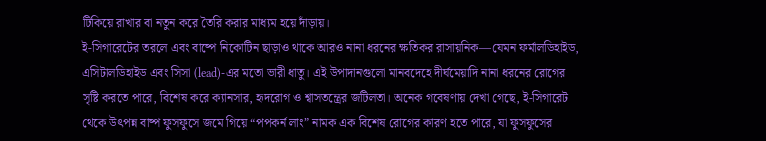টিকিয়ে রাখার বা নতুন করে তৈরি করার মাধ্যম হয়ে দাঁড়ায়।
ই-সিগারেটের তরলে এবং বাষ্পে নিকোটিন ছাড়াও থাকে আরও নানা ধরনের ক্ষতিকর রাসায়নিক—যেমন ফর্মালডিহাইড, এসিটালডিহাইড এবং সিসা (lead)-এর মতো ভারী ধাতু। এই উপাদানগুলো মানবদেহে দীর্ঘমেয়াদি নানা ধরনের রোগের সৃষ্টি করতে পারে, বিশেষ করে ক্যানসার, হৃদরোগ ও শ্বাসতন্ত্রের জটিলতা। অনেক গবেষণায় দেখা গেছে, ই-সিগারেট থেকে উৎপন্ন বাষ্প ফুসফুসে জমে গিয়ে “পপকর্ন লাং” নামক এক বিশেষ রোগের কারণ হতে পারে, যা ফুসফুসের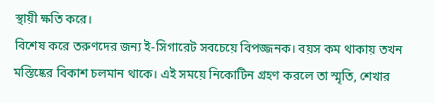স্থায়ী ক্ষতি করে।
বিশেষ করে তরুণদের জন্য ই-সিগারেট সবচেয়ে বিপজ্জনক। বয়স কম থাকায় তখন মস্তিষ্কের বিকাশ চলমান থাকে। এই সময়ে নিকোটিন গ্রহণ করলে তা স্মৃতি, শেখার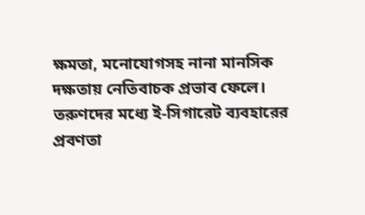ক্ষমতা, মনোযোগসহ নানা মানসিক দক্ষতায় নেতিবাচক প্রভাব ফেলে। তরুণদের মধ্যে ই-সিগারেট ব্যবহারের প্রবণতা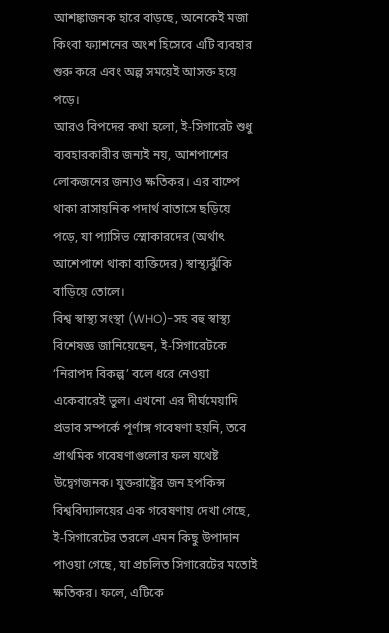আশঙ্কাজনক হারে বাড়ছে, অনেকেই মজা কিংবা ফ্যাশনের অংশ হিসেবে এটি ব্যবহার শুরু করে এবং অল্প সময়েই আসক্ত হয়ে পড়ে।
আরও বিপদের কথা হলো, ই-সিগারেট শুধু ব্যবহারকারীর জন্যই নয়, আশপাশের লোকজনের জন্যও ক্ষতিকর। এর বাষ্পে থাকা রাসায়নিক পদার্থ বাতাসে ছড়িয়ে পড়ে, যা প্যাসিভ স্মোকারদের (অর্থাৎ আশেপাশে থাকা ব্যক্তিদের) স্বাস্থ্যঝুঁকি বাড়িয়ে তোলে।
বিশ্ব স্বাস্থ্য সংস্থা (WHO)-সহ বহু স্বাস্থ্য বিশেষজ্ঞ জানিয়েছেন, ই-সিগারেটকে ‘নিরাপদ বিকল্প’ বলে ধরে নেওয়া একেবারেই ভুল। এখনো এর দীর্ঘমেয়াদি প্রভাব সম্পর্কে পূর্ণাঙ্গ গবেষণা হয়নি, তবে প্রাথমিক গবেষণাগুলোর ফল যথেষ্ট উদ্বেগজনক। যুক্তরাষ্ট্রের জন হপকিন্স বিশ্ববিদ্যালয়ের এক গবেষণায় দেখা গেছে, ই-সিগারেটের তরলে এমন কিছু উপাদান পাওয়া গেছে, যা প্রচলিত সিগারেটের মতোই ক্ষতিকর। ফলে, এটিকে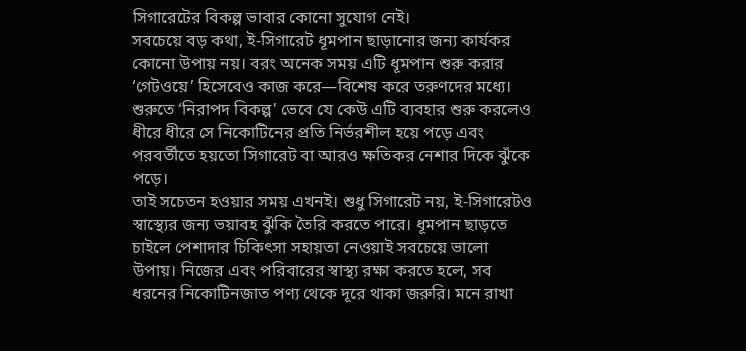সিগারেটের বিকল্প ভাবার কোনো সুযোগ নেই।
সবচেয়ে বড় কথা, ই-সিগারেট ধূমপান ছাড়ানোর জন্য কার্যকর কোনো উপায় নয়। বরং অনেক সময় এটি ধূমপান শুরু করার ‘গেটওয়ে’ হিসেবেও কাজ করে—বিশেষ করে তরুণদের মধ্যে। শুরুতে ‘নিরাপদ বিকল্প’ ভেবে যে কেউ এটি ব্যবহার শুরু করলেও ধীরে ধীরে সে নিকোটিনের প্রতি নির্ভরশীল হয়ে পড়ে এবং পরবর্তীতে হয়তো সিগারেট বা আরও ক্ষতিকর নেশার দিকে ঝুঁকে পড়ে।
তাই সচেতন হওয়ার সময় এখনই। শুধু সিগারেট নয়, ই-সিগারেটও স্বাস্থ্যের জন্য ভয়াবহ ঝুঁকি তৈরি করতে পারে। ধূমপান ছাড়তে চাইলে পেশাদার চিকিৎসা সহায়তা নেওয়াই সবচেয়ে ভালো উপায়। নিজের এবং পরিবারের স্বাস্থ্য রক্ষা করতে হলে, সব ধরনের নিকোটিনজাত পণ্য থেকে দূরে থাকা জরুরি। মনে রাখা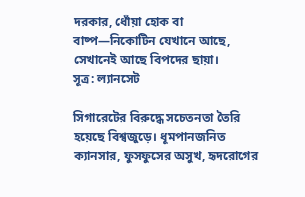দরকার, ধোঁয়া হোক বা বাষ্প—নিকোটিন যেখানে আছে, সেখানেই আছে বিপদের ছায়া।
সূত্র: ল্যানসেট

সিগারেটের বিরুদ্ধে সচেতনতা তৈরি হয়েছে বিশ্বজুড়ে। ধূমপানজনিত ক্যানসার, ফুসফুসের অসুখ, হৃদরোগের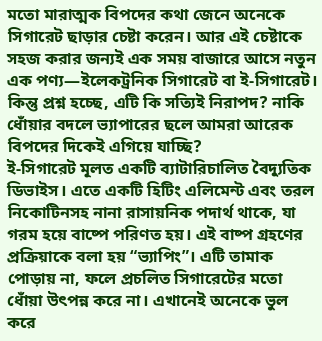মতো মারাত্মক বিপদের কথা জেনে অনেকে সিগারেট ছাড়ার চেষ্টা করেন। আর এই চেষ্টাকে সহজ করার জন্যই এক সময় বাজারে আসে নতুন এক পণ্য—ইলেকট্রনিক সিগারেট বা ই-সিগারেট। কিন্তু প্রশ্ন হচ্ছে, এটি কি সত্যিই নিরাপদ? নাকি ধোঁয়ার বদলে ভ্যাপারের ছলে আমরা আরেক বিপদের দিকেই এগিয়ে যাচ্ছি?
ই-সিগারেট মূলত একটি ব্যাটারিচালিত বৈদ্যুতিক ডিভাইস। এতে একটি হিটিং এলিমেন্ট এবং তরল নিকোটিনসহ নানা রাসায়নিক পদার্থ থাকে, যা গরম হয়ে বাষ্পে পরিণত হয়। এই বাষ্প গ্রহণের প্রক্রিয়াকে বলা হয় “ভ্যাপিং”। এটি তামাক পোড়ায় না, ফলে প্রচলিত সিগারেটের মতো ধোঁয়া উৎপন্ন করে না। এখানেই অনেকে ভুল করে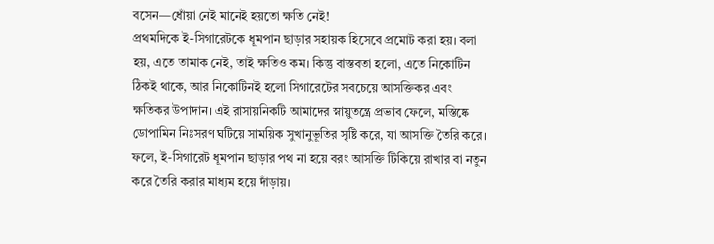বসেন—ধোঁয়া নেই মানেই হয়তো ক্ষতি নেই!
প্রথমদিকে ই-সিগারেটকে ধূমপান ছাড়ার সহায়ক হিসেবে প্রমোট করা হয়। বলা হয়, এতে তামাক নেই, তাই ক্ষতিও কম। কিন্তু বাস্তবতা হলো, এতে নিকোটিন ঠিকই থাকে, আর নিকোটিনই হলো সিগারেটের সবচেয়ে আসক্তিকর এবং ক্ষতিকর উপাদান। এই রাসায়নিকটি আমাদের স্নায়ুতন্ত্রে প্রভাব ফেলে, মস্তিষ্কে ডোপামিন নিঃসরণ ঘটিয়ে সাময়িক সুখানুভূতির সৃষ্টি করে, যা আসক্তি তৈরি করে। ফলে, ই-সিগারেট ধূমপান ছাড়ার পথ না হয়ে বরং আসক্তি টিকিয়ে রাখার বা নতুন করে তৈরি করার মাধ্যম হয়ে দাঁড়ায়।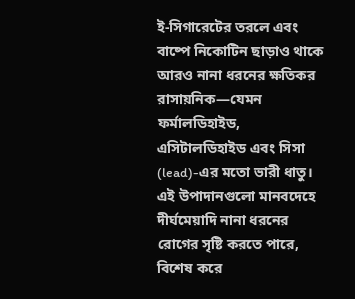ই-সিগারেটের তরলে এবং বাষ্পে নিকোটিন ছাড়াও থাকে আরও নানা ধরনের ক্ষতিকর রাসায়নিক—যেমন ফর্মালডিহাইড, এসিটালডিহাইড এবং সিসা (lead)-এর মতো ভারী ধাতু। এই উপাদানগুলো মানবদেহে দীর্ঘমেয়াদি নানা ধরনের রোগের সৃষ্টি করতে পারে, বিশেষ করে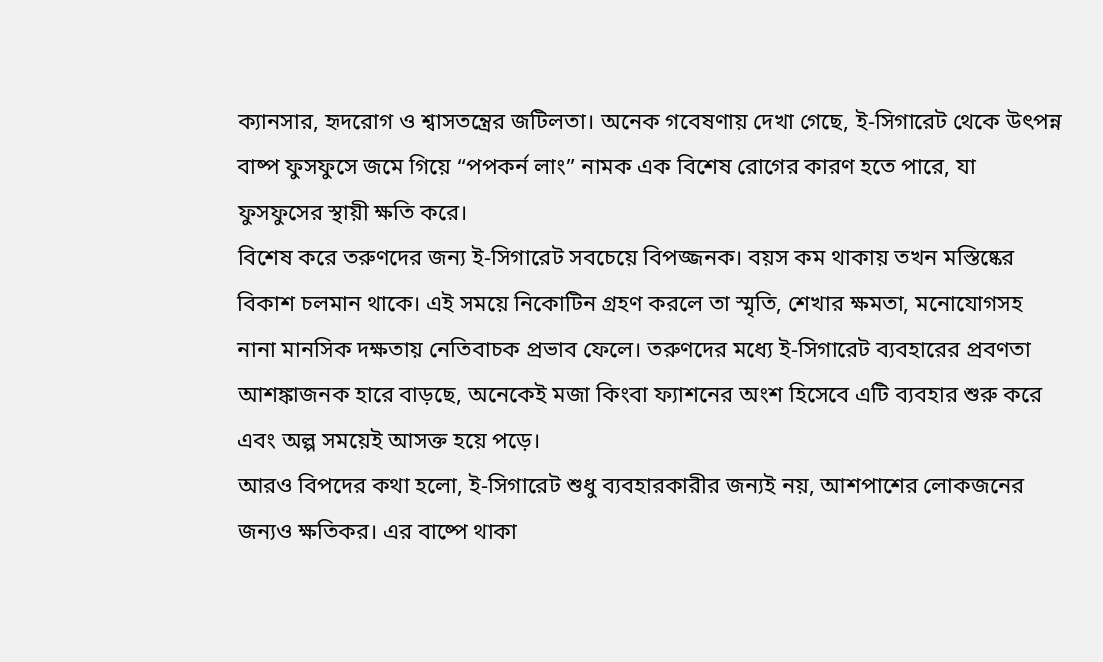ক্যানসার, হৃদরোগ ও শ্বাসতন্ত্রের জটিলতা। অনেক গবেষণায় দেখা গেছে, ই-সিগারেট থেকে উৎপন্ন বাষ্প ফুসফুসে জমে গিয়ে “পপকর্ন লাং” নামক এক বিশেষ রোগের কারণ হতে পারে, যা ফুসফুসের স্থায়ী ক্ষতি করে।
বিশেষ করে তরুণদের জন্য ই-সিগারেট সবচেয়ে বিপজ্জনক। বয়স কম থাকায় তখন মস্তিষ্কের বিকাশ চলমান থাকে। এই সময়ে নিকোটিন গ্রহণ করলে তা স্মৃতি, শেখার ক্ষমতা, মনোযোগসহ নানা মানসিক দক্ষতায় নেতিবাচক প্রভাব ফেলে। তরুণদের মধ্যে ই-সিগারেট ব্যবহারের প্রবণতা আশঙ্কাজনক হারে বাড়ছে, অনেকেই মজা কিংবা ফ্যাশনের অংশ হিসেবে এটি ব্যবহার শুরু করে এবং অল্প সময়েই আসক্ত হয়ে পড়ে।
আরও বিপদের কথা হলো, ই-সিগারেট শুধু ব্যবহারকারীর জন্যই নয়, আশপাশের লোকজনের জন্যও ক্ষতিকর। এর বাষ্পে থাকা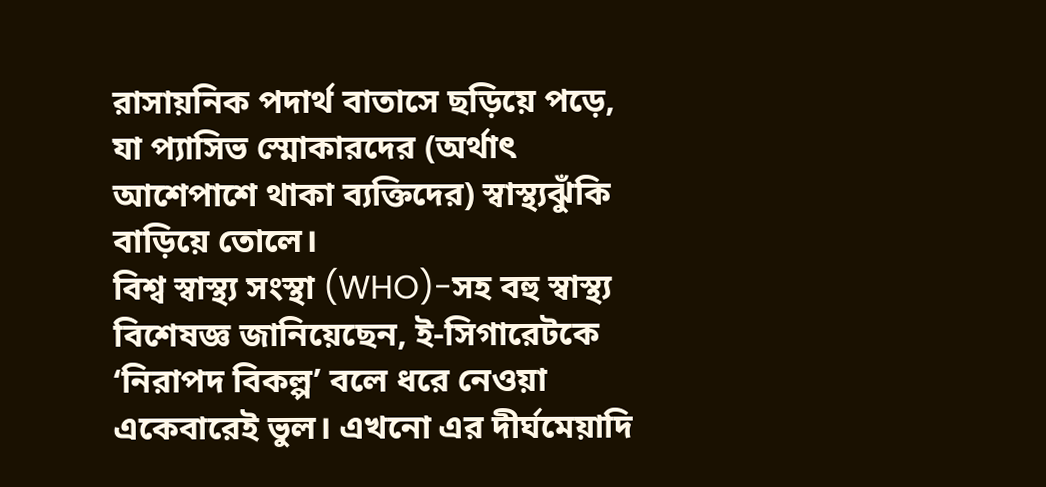রাসায়নিক পদার্থ বাতাসে ছড়িয়ে পড়ে, যা প্যাসিভ স্মোকারদের (অর্থাৎ আশেপাশে থাকা ব্যক্তিদের) স্বাস্থ্যঝুঁকি বাড়িয়ে তোলে।
বিশ্ব স্বাস্থ্য সংস্থা (WHO)-সহ বহু স্বাস্থ্য বিশেষজ্ঞ জানিয়েছেন, ই-সিগারেটকে ‘নিরাপদ বিকল্প’ বলে ধরে নেওয়া একেবারেই ভুল। এখনো এর দীর্ঘমেয়াদি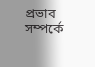প্রভাব সম্পর্কে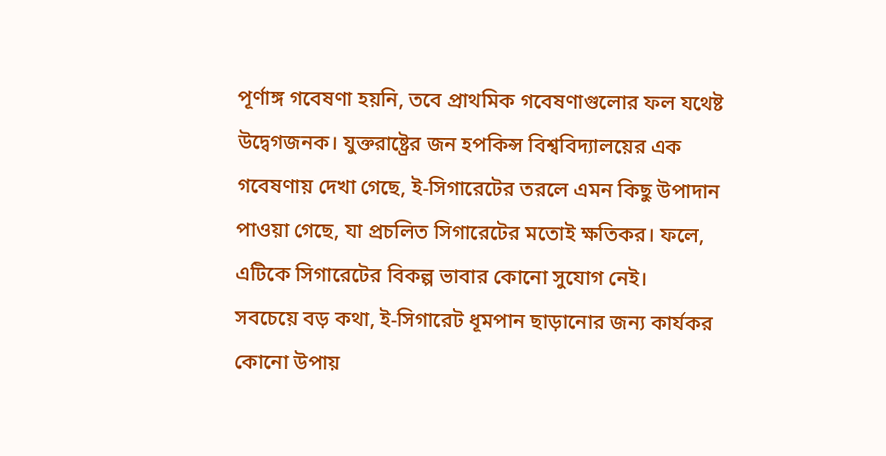পূর্ণাঙ্গ গবেষণা হয়নি, তবে প্রাথমিক গবেষণাগুলোর ফল যথেষ্ট উদ্বেগজনক। যুক্তরাষ্ট্রের জন হপকিন্স বিশ্ববিদ্যালয়ের এক গবেষণায় দেখা গেছে, ই-সিগারেটের তরলে এমন কিছু উপাদান পাওয়া গেছে, যা প্রচলিত সিগারেটের মতোই ক্ষতিকর। ফলে, এটিকে সিগারেটের বিকল্প ভাবার কোনো সুযোগ নেই।
সবচেয়ে বড় কথা, ই-সিগারেট ধূমপান ছাড়ানোর জন্য কার্যকর কোনো উপায়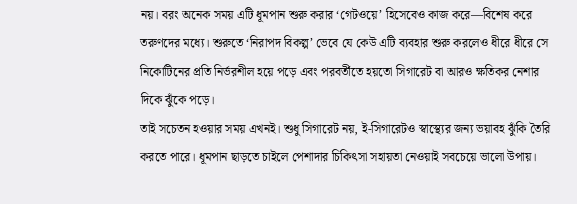নয়। বরং অনেক সময় এটি ধূমপান শুরু করার ‘গেটওয়ে’ হিসেবেও কাজ করে—বিশেষ করে তরুণদের মধ্যে। শুরুতে ‘নিরাপদ বিকল্প’ ভেবে যে কেউ এটি ব্যবহার শুরু করলেও ধীরে ধীরে সে নিকোটিনের প্রতি নির্ভরশীল হয়ে পড়ে এবং পরবর্তীতে হয়তো সিগারেট বা আরও ক্ষতিকর নেশার দিকে ঝুঁকে পড়ে।
তাই সচেতন হওয়ার সময় এখনই। শুধু সিগারেট নয়, ই-সিগারেটও স্বাস্থ্যের জন্য ভয়াবহ ঝুঁকি তৈরি করতে পারে। ধূমপান ছাড়তে চাইলে পেশাদার চিকিৎসা সহায়তা নেওয়াই সবচেয়ে ভালো উপায়।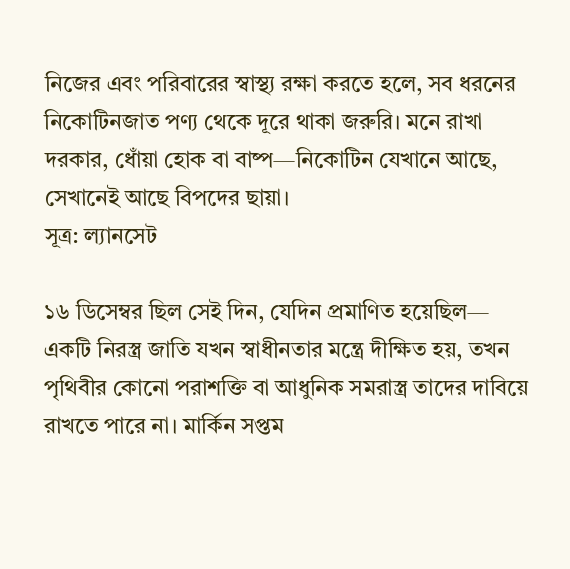নিজের এবং পরিবারের স্বাস্থ্য রক্ষা করতে হলে, সব ধরনের নিকোটিনজাত পণ্য থেকে দূরে থাকা জরুরি। মনে রাখা দরকার, ধোঁয়া হোক বা বাষ্প—নিকোটিন যেখানে আছে, সেখানেই আছে বিপদের ছায়া।
সূত্র: ল্যানসেট

১৬ ডিসেম্বর ছিল সেই দিন, যেদিন প্রমাণিত হয়েছিল— একটি নিরস্ত্র জাতি যখন স্বাধীনতার মন্ত্রে দীক্ষিত হয়, তখন পৃথিবীর কোনো পরাশক্তি বা আধুনিক সমরাস্ত্র তাদের দাবিয়ে রাখতে পারে না। মার্কিন সপ্তম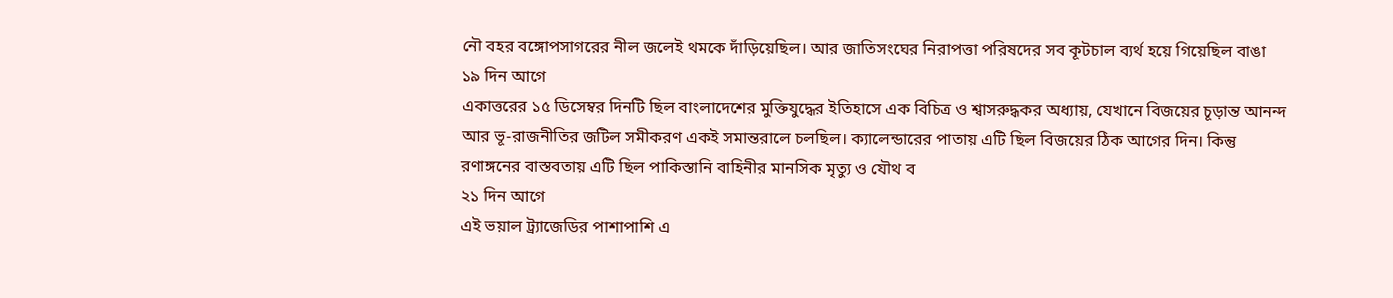নৌ বহর বঙ্গোপসাগরের নীল জলেই থমকে দাঁড়িয়েছিল। আর জাতিসংঘের নিরাপত্তা পরিষদের সব কূটচাল ব্যর্থ হয়ে গিয়েছিল বাঙা
১৯ দিন আগে
একাত্তরের ১৫ ডিসেম্বর দিনটি ছিল বাংলাদেশের মুক্তিযুদ্ধের ইতিহাসে এক বিচিত্র ও শ্বাসরুদ্ধকর অধ্যায়, যেখানে বিজয়ের চূড়ান্ত আনন্দ আর ভূ-রাজনীতির জটিল সমীকরণ একই সমান্তরালে চলছিল। ক্যালেন্ডারের পাতায় এটি ছিল বিজয়ের ঠিক আগের দিন। কিন্তু রণাঙ্গনের বাস্তবতায় এটি ছিল পাকিস্তানি বাহিনীর মানসিক মৃত্যু ও যৌথ ব
২১ দিন আগে
এই ভয়াল ট্র্যাজেডির পাশাপাশি এ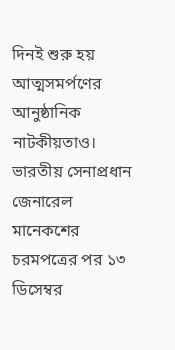দিনই শুরু হয় আত্মসমর্পণের আনুষ্ঠানিক নাটকীয়তাও। ভারতীয় সেনাপ্রধান জেনারেল মানেকশের চরমপত্রের পর ১৩ ডিসেম্বর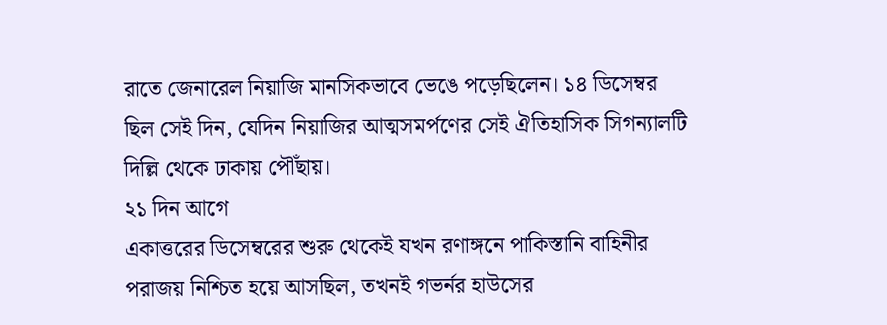রাতে জেনারেল নিয়াজি মানসিকভাবে ভেঙে পড়েছিলেন। ১৪ ডিসেম্বর ছিল সেই দিন, যেদিন নিয়াজির আত্মসমর্পণের সেই ঐতিহাসিক সিগন্যালটি দিল্লি থেকে ঢাকায় পৌঁছায়।
২১ দিন আগে
একাত্তরের ডিসেম্বরের শুরু থেকেই যখন রণাঙ্গনে পাকিস্তানি বাহিনীর পরাজয় নিশ্চিত হয়ে আসছিল, তখনই গভর্নর হাউসের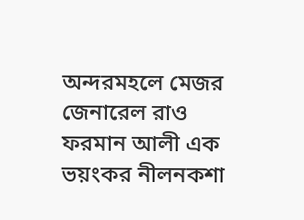অন্দরমহলে মেজর জেনারেল রাও ফরমান আলী এক ভয়ংকর নীলনকশা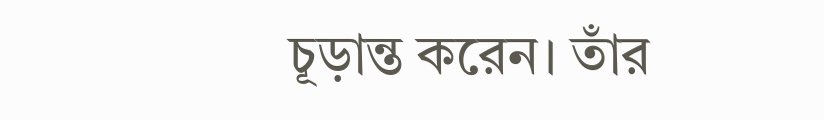চূড়ান্ত করেন। তাঁর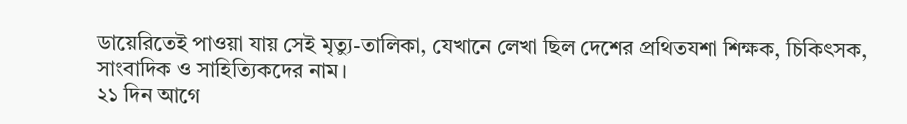ডায়েরিতেই পাওয়া যায় সেই মৃত্যু-তালিকা, যেখানে লেখা ছিল দেশের প্রথিতযশা শিক্ষক, চিকিৎসক, সাংবাদিক ও সাহিত্যিকদের নাম।
২১ দিন আগে